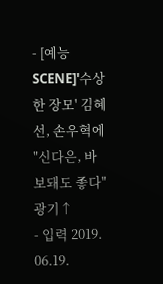- [예능 SCENE]'수상한 장모' 김혜선, 손우혁에 "신다은, 바보돼도 좋다" 광기↑
- 입력 2019. 06.19.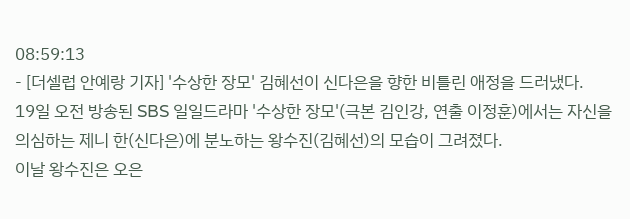08:59:13
- [더셀럽 안예랑 기자] '수상한 장모' 김혜선이 신다은을 향한 비틀린 애정을 드러냈다.
19일 오전 방송된 SBS 일일드라마 '수상한 장모'(극본 김인강, 연출 이정훈)에서는 자신을 의심하는 제니 한(신다은)에 분노하는 왕수진(김혜선)의 모습이 그려졌다.
이날 왕수진은 오은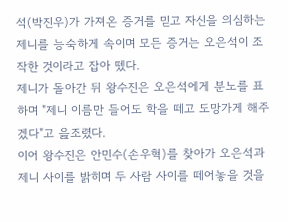석(박진우)가 가져온 증거를 믿고 자신을 의심하는 제니를 능숙하게 속이며 모든 증거는 오은석이 조작한 것이라고 잡아 뗐다.
제니가 돌아간 뒤 왕수진은 오은석에게 분노를 표하며 "제니 이름만 들어도 학을 떼고 도망가게 해주겠다"고 읊조렸다.
이어 왕수진은 안민수(손우혁)를 찾아가 오은석과 제니 사이를 밝히며 두 사람 사이를 떼어놓을 것을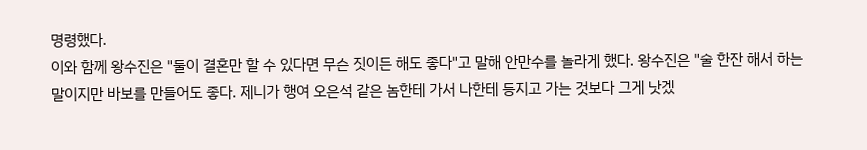명령했다.
이와 함께 왕수진은 "둘이 결혼만 할 수 있다면 무슨 짓이든 해도 좋다"고 말해 안만수를 놀라게 했다. 왕수진은 "술 한잔 해서 하는 말이지만 바보를 만들어도 좋다. 제니가 행여 오은석 같은 놈한테 가서 나한테 등지고 가는 것보다 그게 낫겠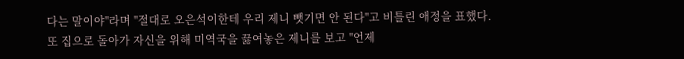다는 말이야"라며 "절대로 오은석이한테 우리 제니 뺏기면 안 된다"고 비틀린 애정을 표했다.
또 집으로 돌아가 자신을 위해 미역국을 끓여놓은 제니를 보고 "언제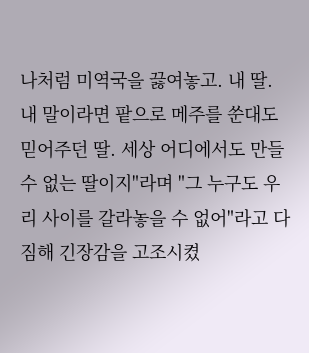나처럼 미역국을 끓여놓고. 내 딸. 내 말이라면 팥으로 메주를 쑨대도 믿어주던 딸. 세상 어디에서도 만들 수 없는 딸이지"라며 "그 누구도 우리 사이를 갈라놓을 수 없어"라고 다짐해 긴장감을 고조시켰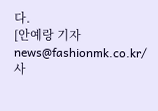다.
[안예랑 기자 news@fashionmk.co.kr/ 사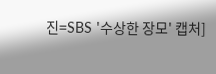진=SBS '수상한 장모' 캡처]